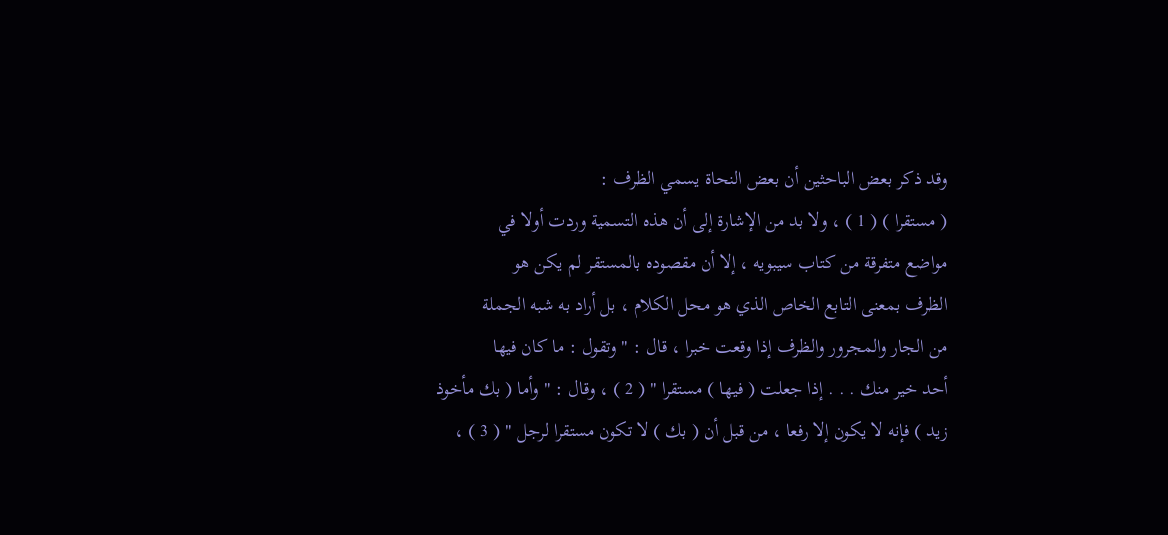وقد ذكر بعض الباحثين أن بعض النحاة يسمي الظرف :
( مستقرا ) ( 1 ) ، ولا بد من الإشارة إلى أن هذه التسمية وردت أولا في
مواضع متفرقة من كتاب سيبويه ، إلا أن مقصوده بالمستقر لم يكن هو
الظرف بمعنى التابع الخاص الذي هو محل الكلام ، بل أراد به شبه الجملة
من الجار والمجرور والظرف إذا وقعت خبرا ، قال : " وتقول : ما كان فيها
أحد خير منك . . . إذا جعلت ( فيها ) مستقرا " ( 2 ) ، وقال : " وأما ( بك مأخوذ
زيد ) فإنه لا يكون إلا رفعا ، من قبل أن ( بك ) لا تكون مستقرا لرجل " ( 3 ) ،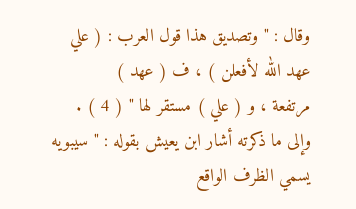وقال : " وتصديق هذا قول العرب : ( علي عهد الله لأفعلن ) ، ف ( عهد )
مرتفعة ، و ( علي ) مستقر لها " ( 4 ) .
وإلى ما ذكرته أشار ابن يعيش بقوله : " سيبويه يسمي الظرف الواقع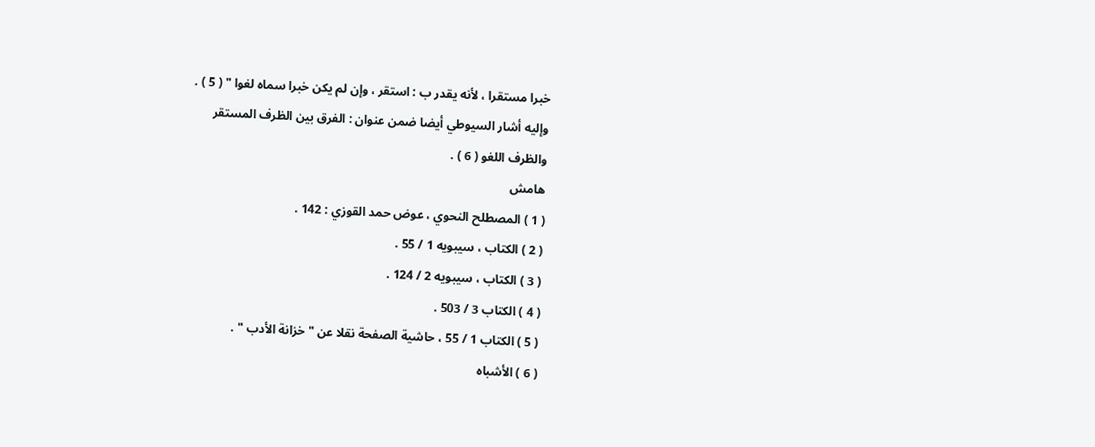خبرا مستقرا ، لأنه يقدر ب : استقر ، وإن لم يكن خبرا سماه لغوا " ( 5 ) .
وإليه أشار السيوطي أيضا ضمن عنوان : الفرق بين الظرف المستقر
والظرف اللغو ( 6 ) .
هامش
( 1 ) المصطلح النحوي ، عوض حمد القوزي : 142 .
( 2 ) الكتاب ، سيبويه 1 / 55 .
( 3 ) الكتاب ، سيبويه 2 / 124 .
( 4 ) الكتاب 3 / 503 .
( 5 ) الكتاب 1 / 55 ، حاشية الصفحة نقلا عن " خزانة الأدب " .
( 6 ) الأشباه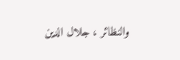والنظائر ، جلال الدين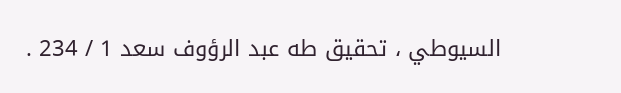السيوطي ، تحقيق طه عبد الرؤوف سعد 1 / 234 .